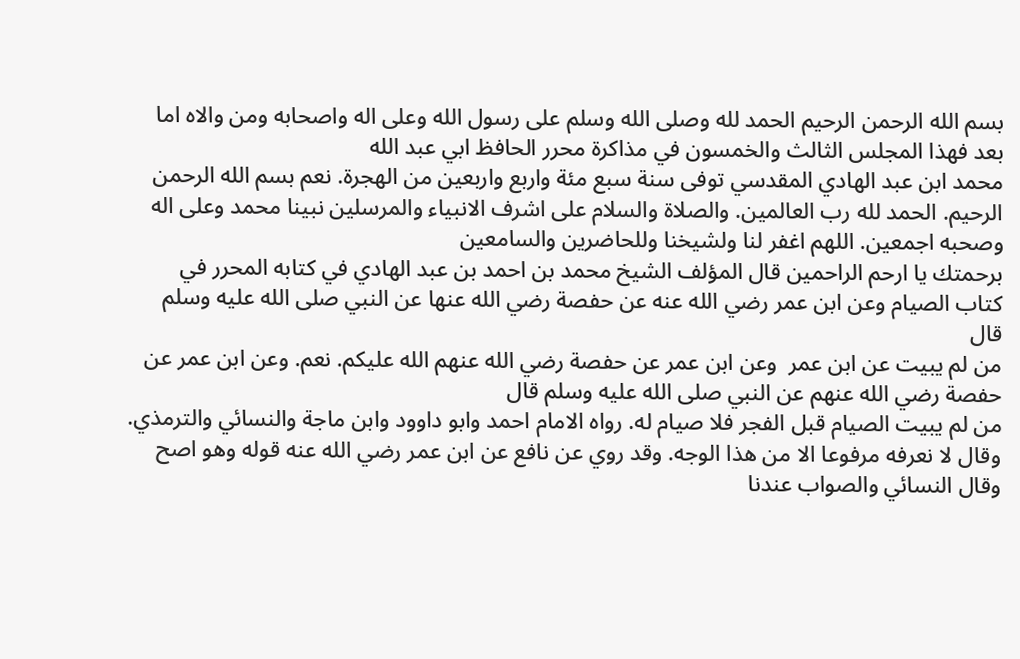بسم الله الرحمن الرحيم الحمد لله وصلى الله وسلم على رسول الله وعلى اله واصحابه ومن والاه اما بعد فهذا المجلس الثالث والخمسون في مذاكرة محرر الحافظ ابي عبد الله
محمد ابن عبد الهادي المقدسي توفى سنة سبع مئة واربع واربعين من الهجرة. نعم بسم الله الرحمن الرحيم. الحمد لله رب العالمين. والصلاة والسلام على اشرف الانبياء والمرسلين نبينا محمد وعلى اله وصحبه اجمعين. اللهم اغفر لنا ولشيخنا وللحاضرين والسامعين
برحمتك يا ارحم الراحمين قال المؤلف الشيخ محمد بن احمد بن عبد الهادي في كتابه المحرر في كتاب الصيام وعن ابن عمر رضي الله عنه عن حفصة رضي الله عنها عن النبي صلى الله عليه وسلم قال
من لم يبيت عن ابن عمر  وعن ابن عمر عن حفصة رضي الله عنهم الله عليكم. نعم. وعن ابن عمر عن حفصة رضي الله عنهم عن النبي صلى الله عليه وسلم قال
من لم يبيت الصيام قبل الفجر فلا صيام له. رواه الامام احمد وابو داوود وابن ماجة والنسائي والترمذي. وقال لا نعرفه مرفوعا الا من هذا الوجه. وقد روي عن نافع عن ابن عمر رضي الله عنه قوله وهو اصح
وقال النسائي والصواب عندنا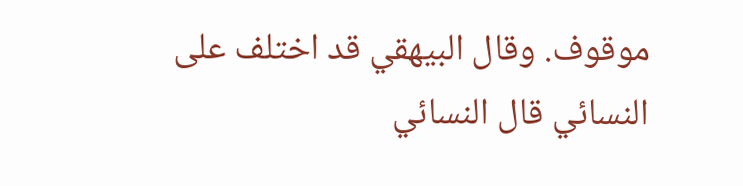موقوف. وقال البيهقي قد اختلف على النسائي قال النسائي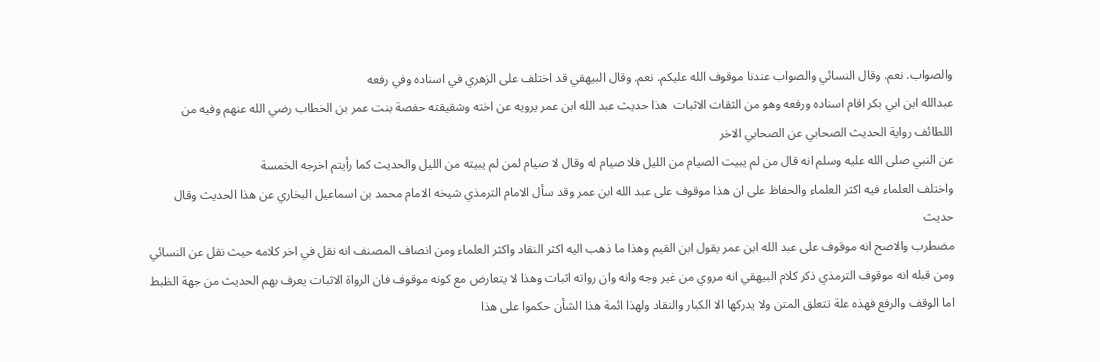والصواب. نعم. وقال النسائي والصواب عندنا موقوف الله عليكم. نعم. وقال البيهقي قد اختلف على الزهري في اسناده وفي رفعه
عبدالله ابن ابي بكر اقام اسناده ورفعه وهو من الثقات الاثبات  هذا حديث عبد الله ابن عمر يرويه عن اخته وشقيقته حفصة بنت عمر بن الخطاب رضي الله عنهم وفيه من اللطائف رواية الحديث الصحابي عن الصحابي الاخر
عن النبي صلى الله عليه وسلم انه قال من لم يبيت الصيام من الليل فلا صيام له وقال لا صيام لمن لم يبيته من الليل والحديث كما رأيتم اخرجه الخمسة
واختلف العلماء فيه اكثر العلماء والحفاظ على ان هذا موقوف على عبد الله ابن عمر وقد سأل الامام الترمذي شيخه الامام محمد بن اسماعيل البخاري عن هذا الحديث وقال حديث
مضطرب والاصح انه موقوف على عبد الله ابن عمر يقول ابن القيم وهذا ما ذهب اليه اكثر النقاد واكثر العلماء ومن انصاف المصنف انه نقل في اخر كلامه حيث نقل عن النسائي
ومن قبله انه موقوف الترمذي ذكر كلام البيهقي انه مروي من غير وجه وانه وان رواته اثبات وهذا لا يتعارض مع كونه موقوف فان الرواة الاثبات يعرف بهم الحديث من جهة الظبط
اما الوقف والرفع فهذه علة تتعلق المتن ولا يدركها الا الكبار والنقاد ولهذا ائمة هذا الشأن حكموا على هذا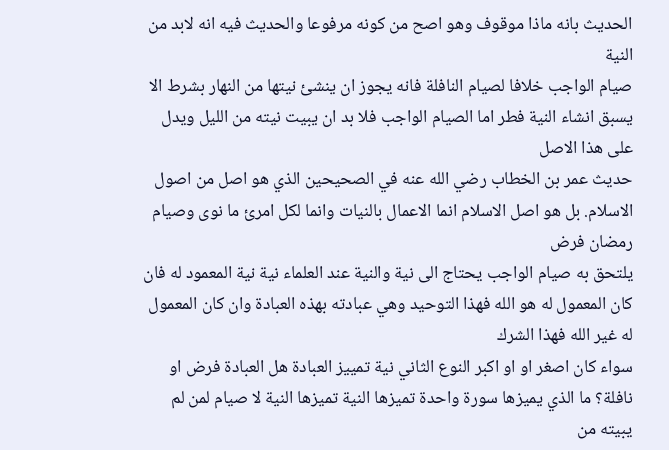الحديث بانه ماذا موقوف وهو اصح من كونه مرفوعا والحديث فيه انه لابد من النية
صيام الواجب خلافا لصيام النافلة فانه يجوز ان ينشئ نيتها من النهار بشرط الا يسبق انشاء النية فطر اما الصيام الواجب فلا بد ان يبيت نيته من الليل ويدل على هذا الاصل
حديث عمر بن الخطاب رضي الله عنه في الصحيحين الذي هو اصل من اصول الاسلام. بل هو اصل الاسلام انما الاعمال بالنيات وانما لكل امرئ ما نوى وصيام رمضان فرض
يلتحق به صيام الواجب يحتاج الى نية والنية عند العلماء نية نية المعمود له فان كان المعمول له هو الله فهذا التوحيد وهي عبادته بهذه العبادة وان كان المعمول له غير الله فهذا الشرك
سواء كان اصغر او او اكبر النوع الثاني نية تمييز العبادة هل العبادة فرض او نافلة؟ ما الذي يميزها سورة واحدة تميزها النية تميزها النية لا صيام لمن لم يبيته من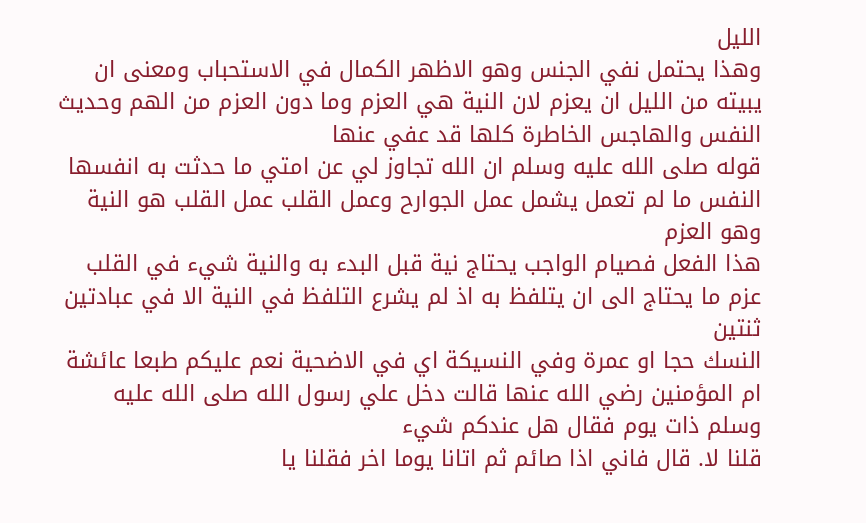الليل
وهذا يحتمل نفي الجنس وهو الاظهر الكمال في الاستحباب ومعنى ان يبيته من الليل ان يعزم لان النية هي العزم وما دون العزم من الهم وحديث النفس والهاجس الخاطرة كلها قد عفي عنها
قوله صلى الله عليه وسلم ان الله تجاوز لي عن امتي ما حدثت به انفسها النفس ما لم تعمل يشمل عمل الجوارح وعمل القلب عمل القلب هو النية وهو العزم
هذا الفعل فصيام الواجب يحتاج نية قبل البدء به والنية شيء في القلب عزم ما يحتاج الى ان يتلفظ به اذ لم يشرع التلفظ في النية الا في عبادتين ثنتين
النسك حجا او عمرة وفي النسيكة اي في الاضحية نعم عليكم طبعا عائشة ام المؤمنين رضي الله عنها قالت دخل علي رسول الله صلى الله عليه وسلم ذات يوم فقال هل عندكم شيء
قلنا لا. قال فاني اذا صائم ثم اتانا يوما اخر فقلنا يا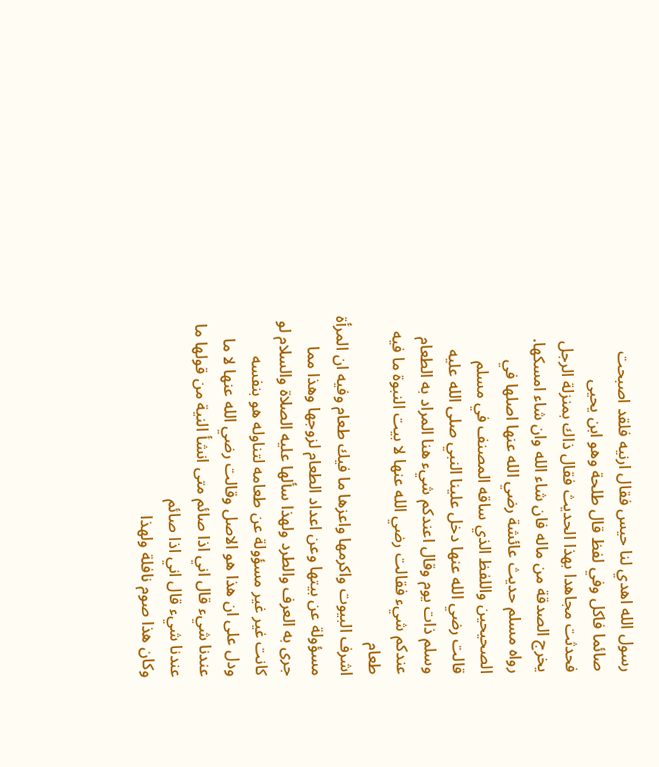رسول الله اهدي لنا حيس فقال ارنيه فلقد اصبحت صائما فاكل وفي لفظ قال طلحة وهو ابن يحيى
فحدثت مجاهدا بهذا الحديث فقال ذاك بمنزلة الرجل يخرج الصدقة من ماله فان شاء الله وان شاء امسكها. رواه مسلم حديث عائشة رضي الله عنها اصلها في الصحيحين واللفظ الذي ساقه المصنف في مسلم
قالت رضي الله عنها دخل علينا النبي صلى الله عليه وسلم ذات يوم وقال اعندكم شيء هنا المراد به الطعام عندكم شيء فقالت رضي الله عنها لا بيت النبوة ما فيه طعام
اشرف البيوت واكرمها واعزها ما فيك طعام وفيه ان المرأة مسؤولة عن بيتها وعن اعداد الطعام لزوجها وهذا مما جرى به العرف والطرد ولهذا سألها عليه الصلاة والسلام لو كانت غير غير مسؤولة عن طعامه لتناوله هو بنفسه
ودل على ان هذا هو الاصل وقالت رضي الله عنها لا ما عندنا شيء قال اني اذا صائم متى انشأ النية من قولها ما عندنا شيء قال اني اذا صائم
وكان هذا صوم نافلة ولهذا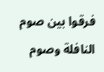فرقوا بين صوم النافلة وصوم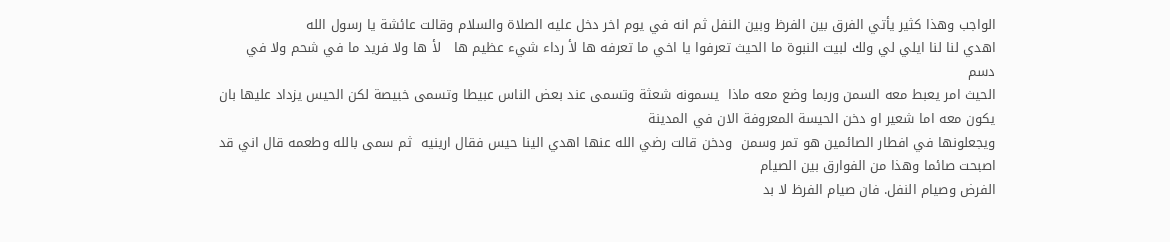الواجب وهذا كثير يأتي الفرق بين الفرظ وبين النفل ثم انه في يوم اخر دخل عليه الصلاة والسلام وقالت عائشة يا رسول الله
اهدي لنا لنا ايلي لي ولك لبيت النبوة ما الحيث تعرفوا يا اخي ما تعرفه ها لأ رداء شيء عظيم ها   لأ ها ولا فريد ما في شحم ولا في دسم
الحيث امر يعبط معه السمن وربما وضع معه ماذا  يسمونه شعثة وتسمى عند بعض الناس عبيطا وتسمى خبيصة لكن الحيس يزداد عليها بان يكون معه اما شعير او دخن الحيسة المعروفة الان في المدينة
ويجعلونها في افطار الصائمين هو تمر وسمن  ودخن قالت رضي الله عنها اهدي الينا حيس فقال ارينيه  ثم سمى بالله وطعمه قال اني قد اصبحت صائما وهذا من الفوارق بين الصيام
الفرض وصيام النفل. فان صيام الفرظ لا بد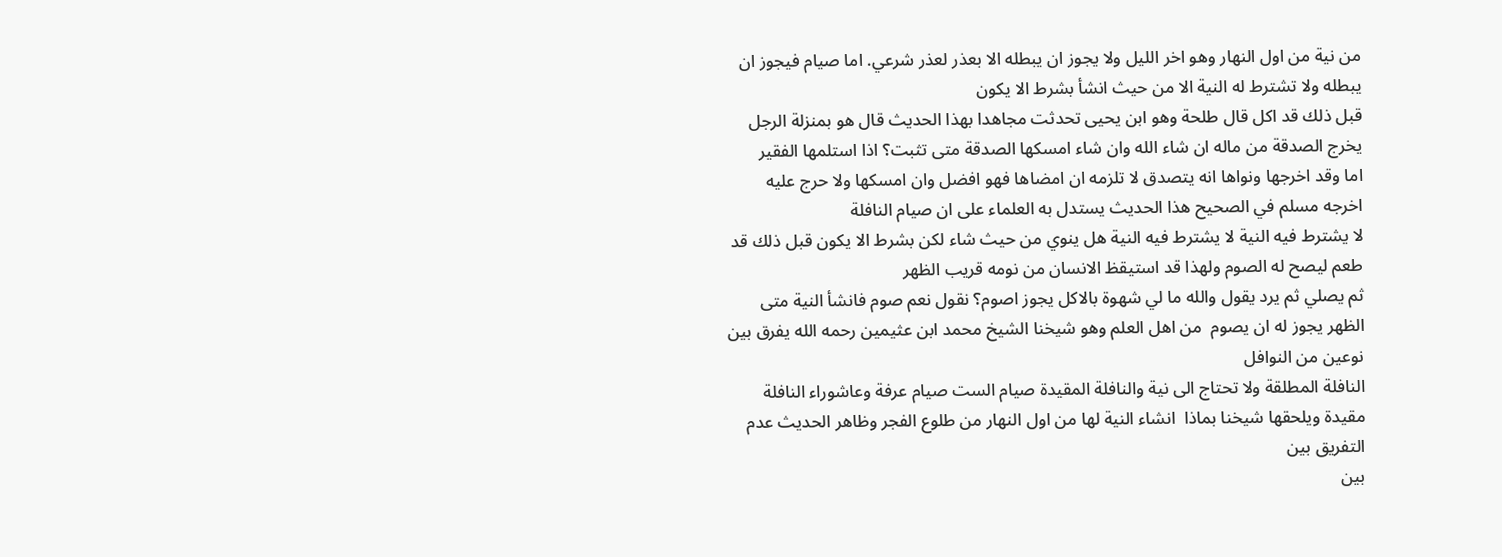من نية من اول النهار وهو اخر الليل ولا يجوز ان يبطله الا بعذر لعذر شرعي. اما صيام فيجوز ان يبطله ولا تشترط له النية الا من حيث انشأ بشرط الا يكون
قبل ذلك قد اكل قال طلحة وهو ابن يحيى تحدثت مجاهدا بهذا الحديث قال هو بمنزلة الرجل يخرج الصدقة من ماله ان شاء الله وان شاء امسكها الصدقة متى تثبت؟ اذا استلمها الفقير
اما وقد اخرجها ونواها انه يتصدق لا تلزمه ان امضاها فهو افضل وان امسكها ولا حرج عليه اخرجه مسلم في الصحيح هذا الحديث يستدل به العلماء على ان صيام النافلة
لا يشترط فيه النية لا يشترط فيه النية هل ينوي من حيث شاء لكن بشرط الا يكون قبل ذلك قد طعم ليصح له الصوم ولهذا قد استيقظ الانسان من نومه قريب الظهر
ثم يصلي ثم يرد يقول والله ما لي شهوة بالاكل يجوز اصوم؟ نقول نعم صوم فانشأ النية متى الظهر يجوز له ان يصوم  من اهل العلم وهو شيخنا الشيخ محمد ابن عثيمين رحمه الله يفرق بين نوعين من النوافل
النافلة المطلقة ولا تحتاج الى نية والنافلة المقيدة صيام الست صيام عرفة وعاشوراء النافلة مقيدة ويلحقها شيخنا بماذا  انشاء النية لها من اول النهار من طلوع الفجر وظاهر الحديث عدم التفريق بين
بين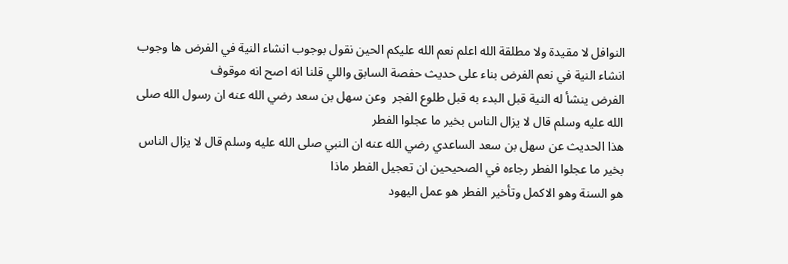النوافل لا مقيدة ولا مطلقة الله اعلم نعم الله عليكم الحين نقول بوجوب انشاء النية في الفرض ها وجوب انشاء النية في نعم الفرض بناء على حديث حفصة السابق واللي قلنا انه اصح انه موقوف
الفرض ينشأ له النية قبل البدء به قبل طلوع الفجر  وعن سهل بن سعد رضي الله عنه ان رسول الله صلى الله عليه وسلم قال لا يزال الناس بخير ما عجلوا الفطر
هذا الحديث عن سهل بن سعد الساعدي رضي الله عنه ان النبي صلى الله عليه وسلم قال لا يزال الناس بخير ما عجلوا الفطر رجاءه في الصحيحين ان تعجيل الفطر ماذا
هو السنة وهو الاكمل وتأخير الفطر هو عمل اليهود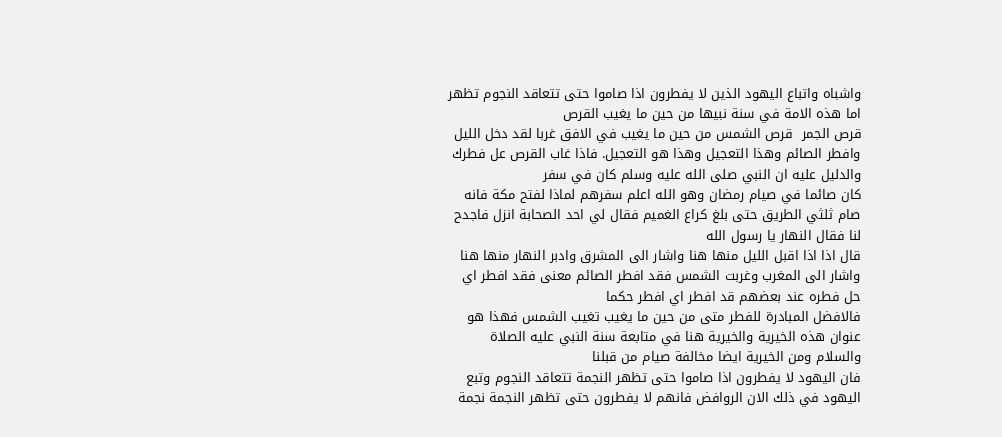واشباه واتباع اليهود الذين لا يفطرون اذا صاموا حتى تتعاقد النجوم تظهر اما هذه الامة في سنة نبيها من حين ما يغيب القرص
قرص الجمر  قرص الشمس من حين ما يغيب في الافق غربا لقد دخل الليل وافطر الصائم وهذا التعجيل وهذا هو التعجيل. فاذا غاب القرص عل فطرك والدليل عليه ان النبي صلى الله عليه وسلم كان في سفر
كان صائما في صيام رمضان وهو الله اعلم سفرهم لماذا لفتح مكة فانه صام ثلثي الطريق حتى بلغ كراع الغميم فقال لي احد الصحابة انزل فاجدح لنا فقال النهار يا رسول الله
قال اذا اذا اقبل الليل منها هنا واشار الى المشرق وادبر النهار منها هنا واشار الى المغرب وغربت الشمس فقد افطر الصائم معنى فقد افطر اي حل فطره عند بعضهم قد افطر اي افطر حكما
فالافضل المبادرة للفطر متى من حين ما يغيب تغيب الشمس فهذا هو عنوان هذه الخيرية والخيرية هنا في متابعة سنة النبي عليه الصلاة والسلام ومن الخيرية ايضا مخالفة صيام من قبلنا
فان اليهود لا يفطرون اذا صاموا حتى تظهر النجمة تتعاقد النجوم وتبع اليهود في ذلك الان الروافض فانهم لا يفطرون حتى تظهر النجمة نجمة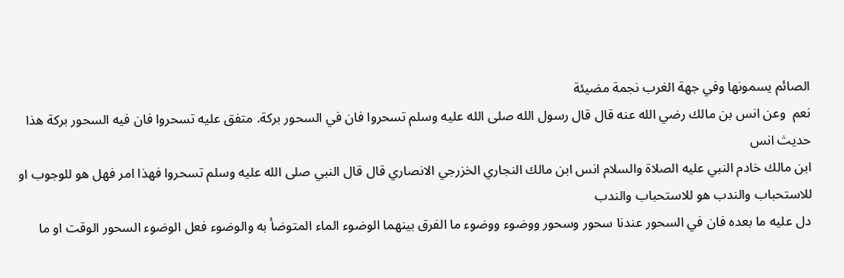الصائم يسمونها وفي جهة الغرب نجمة مضيئة
نعم  وعن انس بن مالك رضي الله عنه قال قال رسول الله صلى الله عليه وسلم تسحروا فان في السحور بركة. متفق عليه تسحروا فان فيه السحور بركة هذا حديث انس
ابن مالك خادم النبي عليه الصلاة والسلام انس ابن مالك النجاري الخزرجي الانصاري قال قال النبي صلى الله عليه وسلم تسحروا فهذا امر فهل هو للوجوب او للاستحباب والندب هو للاستحباب والندب
دل عليه ما بعده فان في السحور عندنا سحور وسحور ووضوء ووضوء ما الفرق بينهما الوضوء الماء المتوضأ به والوضوء فعل الوضوء السحور الوقت او ما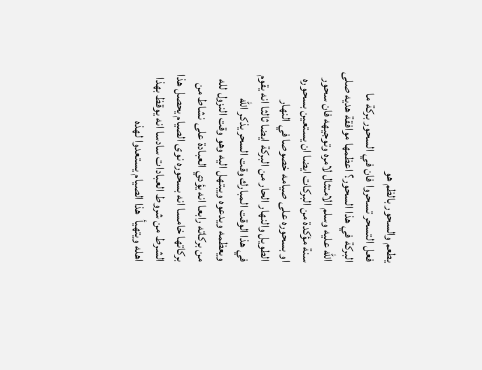يطعم والسحور بالظم هو
فعل التسحر تسحروا فان في السحور بركة ما البركة في هذا السحور؟ اعظمها موافقة هديه صلى الله عليه وسلم الامتثال لامره وتوجيهه فان سحور سنة مؤكدة من البركات ايضا ان يستعين بسحوره
او بسحوره على صيامه خصوصا في النهار الطويل والنهار الحار من البركة ايضا ثالثا انه يقوم في هذا الوقت المبارك وقت السحر يذكر الله ويعظمه ويدعوه ويبتهل اليه وهو وقت النزول لله
من بركاته رابعا انه يؤدي العبادة على نشاط من بركاتها خامسا انه بسحوره نوى الصيام يحصل هذا الشرط من شروط العبادات سادسا انه يوقظ بهذا اهله ويتهيأ  هذا الصيام يستعدوا لهذه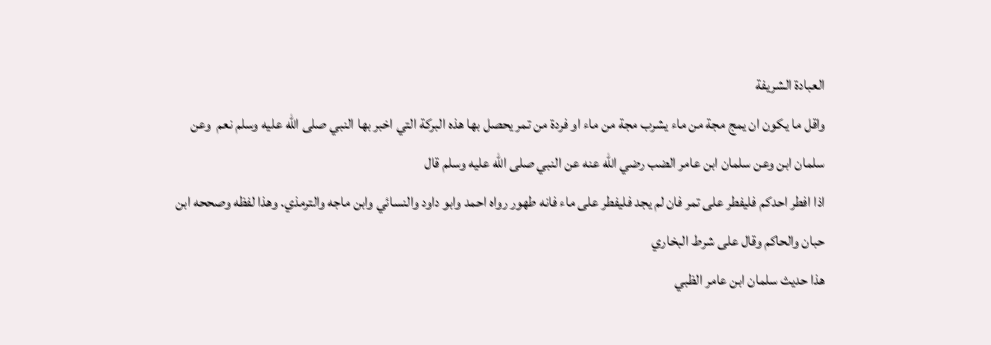العبادة الشريفة
واقل ما يكون ان يمج مجة من ماء يشرب مجة من ماء او فردة من تمر يحصل بها هذه البركة التي اخبر بها النبي صلى الله عليه وسلم نعم  وعن سلمان ابن وعن سلمان ابن عامر الضب رضي الله عنه عن النبي صلى الله عليه وسلم قال
اذا افطر احدكم فليفطر على تمر فان لم يجد فليفطر على ماء فانه طهور رواه احمد وابو داود والنسائي وابن ماجه والترمذي. وهذا لفظه وصححه ابن حبان والحاكم وقال على شرط البخاري
هذا حديث سلمان ابن عامر الظبي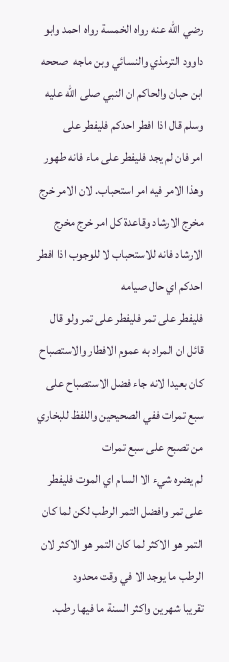رضي الله عنه رواه الخمسة رواه احمد وابو داوود الترمذي والنسائي وبن ماجه  صححه ابن حبان والحاكم ان النبي صلى الله عليه وسلم قال اذا افطر احدكم فليفطر على
امر فان لم يجد فليفطر على ماء فانه طهور وهذا الامر فيه امر استحباب. لان الامر خرج مخرج الارشاد وقاعدة كل امر خرج مخرج الارشاد فانه للاستحباب لا للوجوب اذا افطر احدكم اي حال صيامه
فليفطر على تمر فليفطر على تمر ولو قال قائل ان المراد به عموم الافطار والاستصباح كان بعيدا لانه جاء فضل الاستصباح على سبع تمرات ففي الصحيحين واللفظ للبخاري من تصبح على سبع تمرات
لم يضره شيء الا السام اي الموت فليفطر على تمر وافضل التمر الرطب لكن لما كان التمر هو الاكثر لما كان التمر هو الاكثر لان الرطب ما يوجد الا في وقت محدود
تقريبا شهرين واكثر السنة ما فيها رطب.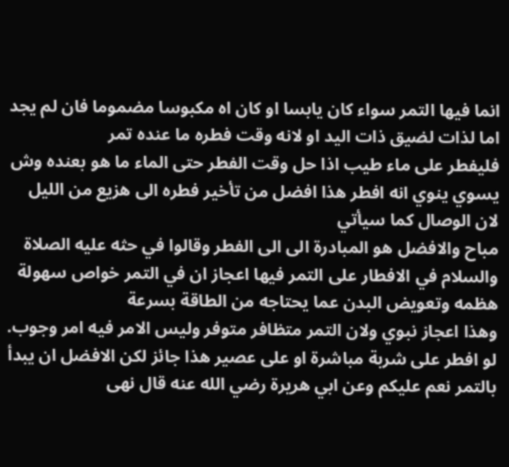انما فيها التمر سواء كان يابسا او كان اه مكبوسا مضموما فان لم يجد اما لذات لضيق ذات اليد او لانه وقت فطره ما عنده تمر
فليفطر على ماء طيب اذا حل وقت الفطر حتى الماء ما هو بعنده وش يسوي ينوي انه افطر هذا افضل من تأخير فطره الى هزيع من الليل لان الوصال كما سيأتي
مباح والافضل هو المبادرة الى الى الفطر وقالوا في حثه عليه الصلاة والسلام في الافطار على التمر فيها اعجاز ان في التمر خواص سهولة هظمه وتعويض البدن عما يحتاجه من الطاقة بسرعة
وهذا اعجاز نبوي ولان التمر متظافر متوفر وليس الامر فيه امر وجوب. لو افطر على شربة مباشرة او على عصير هذا جائز لكن الافضل ان يبدأ بالتمر نعم عليكم وعن ابي هريرة رضي الله عنه قال نهى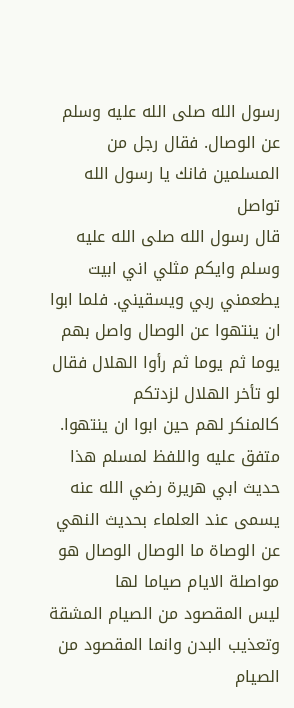رسول الله صلى الله عليه وسلم عن الوصال. فقال رجل من المسلمين فانك يا رسول الله تواصل
قال رسول الله صلى الله عليه وسلم وايكم مثلي اني ابيت يطعمني ربي ويسقيني. فلما ابوا ان ينتهوا عن الوصال واصل بهم يوما ثم يوما ثم رأوا الهلال فقال لو تأخر الهلال لزدتكم
كالمنكر لهم حين ابوا ان ينتهوا. متفق عليه واللفظ لمسلم هذا حديث ابي هريرة رضي الله عنه يسمى عند العلماء بحديث النهي عن الوصاة ما الوصال الوصال هو مواصلة الايام صياما لها
ليس المقصود من الصيام المشقة وتعذيب البدن وانما المقصود من الصيام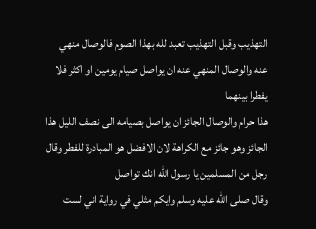التهذيب وقبل التهذيب تعبد لله بهذا الصوم فالوصال منهي عنه والوصال المنهي عنه ان يواصل صيام يومين او اكثر فلا يفطرا بينهما
هذا حرام والوصال الجائز ان يواصل بصيامه الى نصف الليل هذا الجائز وهو جائز مع الكراهة لان الافضل هو المبادرة للفطر وقال رجل من المسلمين يا رسول الله انك تواصل
وقال صلى الله عليه وسلم وايكم مثلي في رواية اني لست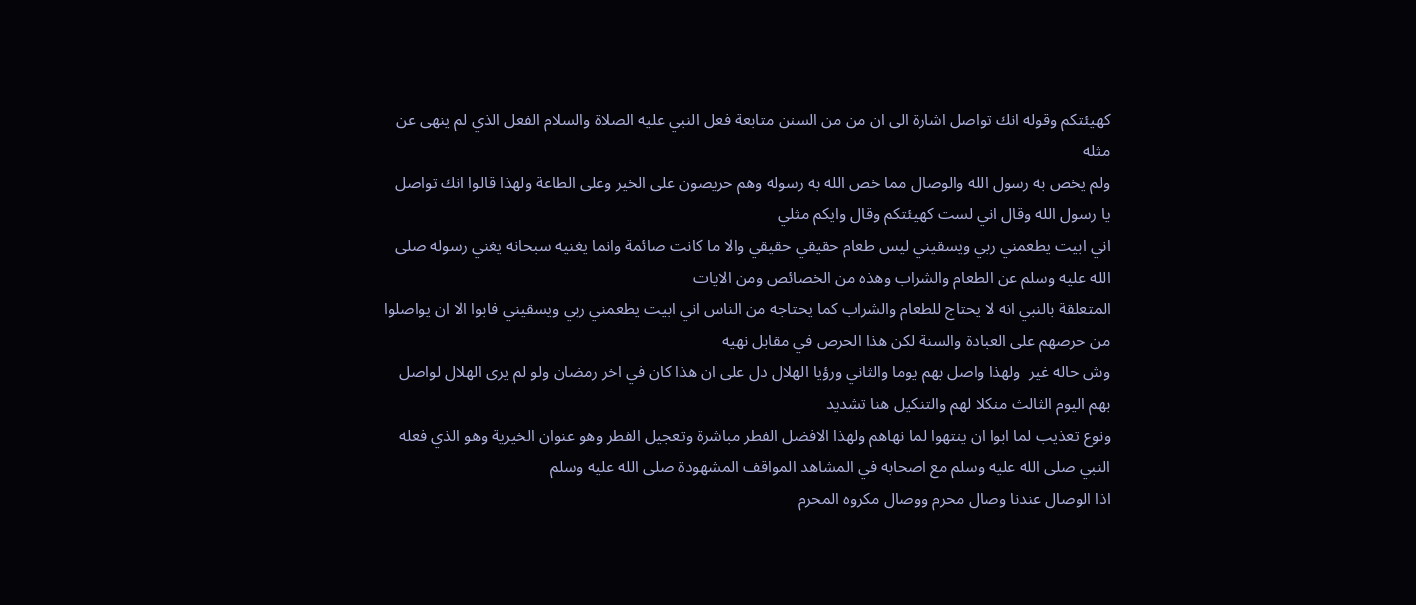كهيئتكم وقوله انك تواصل اشارة الى ان من من السنن متابعة فعل النبي عليه الصلاة والسلام الفعل الذي لم ينهى عن مثله
ولم يخص به رسول الله والوصال مما خص الله به رسوله وهم حريصون على الخير وعلى الطاعة ولهذا قالوا انك تواصل يا رسول الله وقال اني لست كهيئتكم وقال وايكم مثلي
اني ابيت يطعمني ربي ويسقيني ليس طعام حقيقي حقيقي والا ما كانت صائمة وانما يغنيه سبحانه يغني رسوله صلى الله عليه وسلم عن الطعام والشراب وهذه من الخصائص ومن الايات
المتعلقة بالنبي انه لا يحتاج للطعام والشراب كما يحتاجه من الناس اني ابيت يطعمني ربي ويسقيني فابوا الا ان يواصلوا من حرصهم على العبادة والسنة لكن هذا الحرص في مقابل نهيه
وش حاله غير  ولهذا واصل بهم يوما والثاني ورؤيا الهلال دل على ان هذا كان في اخر رمضان ولو لم يرى الهلال لواصل بهم اليوم الثالث منكلا لهم والتنكيل هنا تشديد
ونوع تعذيب لما ابوا ان ينتهوا لما نهاهم ولهذا الافضل الفطر مباشرة وتعجيل الفطر وهو عنوان الخيرية وهو الذي فعله النبي صلى الله عليه وسلم مع اصحابه في المشاهد المواقف المشهودة صلى الله عليه وسلم
اذا الوصال عندنا وصال محرم ووصال مكروه المحرم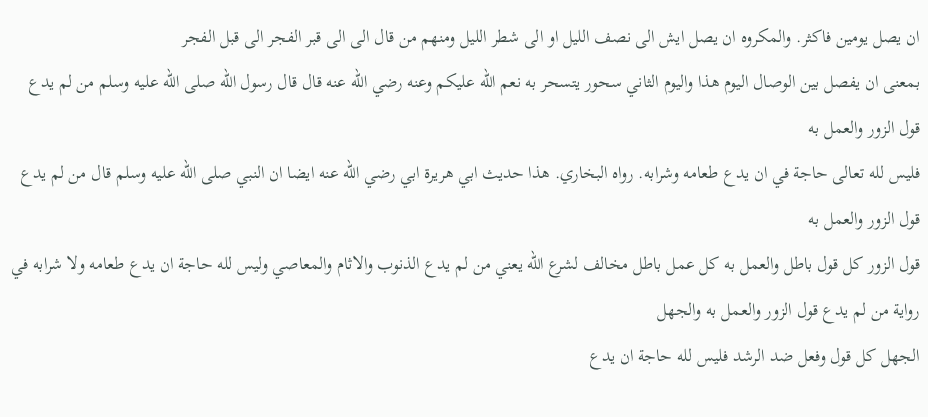ان يصل يومين فاكثر. والمكروه ان يصل ايش الى نصف الليل او الى شطر الليل ومنهم من قال الى الى قبر الفجر الى قبل الفجر
بمعنى ان يفصل بين الوصال اليوم هذا واليوم الثاني سحور يتسحر به نعم الله عليكم وعنه رضي الله عنه قال قال رسول الله صلى الله عليه وسلم من لم يدع قول الزور والعمل به
فليس لله تعالى حاجة في ان يدع طعامه وشرابه. رواه البخاري. هذا حديث ابي هريرة ابي رضي الله عنه ايضا ان النبي صلى الله عليه وسلم قال من لم يدع قول الزور والعمل به
قول الزور كل قول باطل والعمل به كل عمل باطل مخالف لشرع الله يعني من لم يدع الذنوب والاثام والمعاصي وليس لله حاجة ان يدع طعامه ولا شرابه في رواية من لم يدع قول الزور والعمل به والجهل
الجهل كل قول وفعل ضد الرشد فليس لله حاجة ان يدع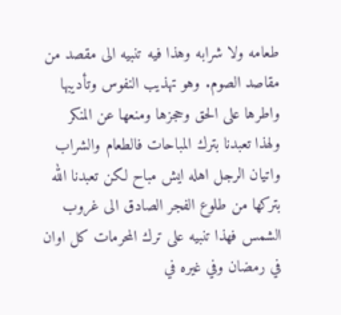طعامه ولا شرابه وهذا فيه تنبيه الى مقصد من مقاصد الصوم. وهو تهذيب النفوس وتأديبها واطرها على الحق وحجزها ومنعها عن المنكر
ولهذا تعبدنا بترك المباحات فالطعام والشراب واتيان الرجل اهله ايش مباح لكن تعبدنا الله بتركها من طلوع الفجر الصادق الى غروب الشمس فهذا تنبيه على ترك المحرمات كل اوان في رمضان وفي غيره في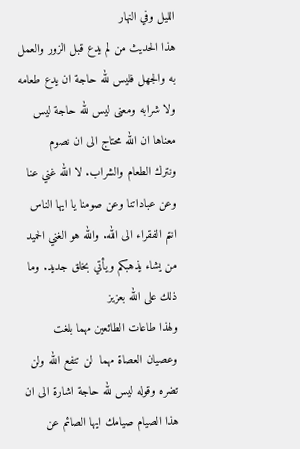الليل وفي النهار
هذا الحديث من لم يدع قبل الزور والعمل به والجهل فليس لله حاجة ان يدع طعامه ولا شرابه ومعنى ليس لله حاجة ليس معناها ان الله محتاج الى ان نصوم
ونترك الطعام والشراب. لا الله غني عنا وعن عباداتنا وعن صومنا يا ايها الناس انتم الفقراء الى الله. والله هو الغني الحميد من يشاء يذهبكم ويأتي بخلق جديد. وما ذلك على الله بعزيز
ولهذا طاعات الطائعين مهما بلغت وعصيان العصاة مهما  لن تنفع الله ولن تضره وقوله ليس لله حاجة اشارة الى ان هذا الصيام صيامك ايها الصائم عن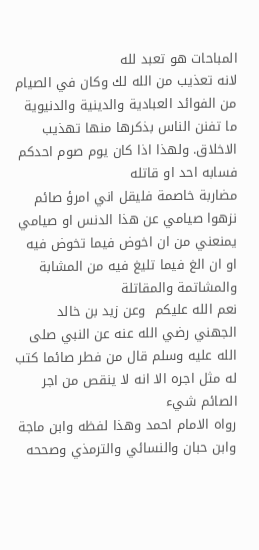المباحات هو تعبد لله
لانه تعذيب من الله لك وكان في الصيام من الفوائد العبادية والدينية والدنيوية ما تفنن الناس بذكرها منها تهذيب الاخلاق. ولهذا اذا كان يوم صوم احدكم فسابه احد او قاتله
مضاربة خاصمة فليقل اني امرؤ صائم نزهوا صيامي عن هذا الدنس او صيامي يمنعني من ان اخوض فيما تخوض فيه او ان الغ فيما تليغ فيه من المشابة والمشاتمة والمقاتلة
نعم الله عليكم  وعن زيد بن خالد الجهني رضي الله عنه عن النبي صلى الله عليه وسلم قال من فطر صائما كتب له مثل اجره الا انه لا ينقص من اجر الصائم شيء
رواه الامام احمد وهذا لفظه وابن ماجة وابن حبان والنسائي والترمذي وصححه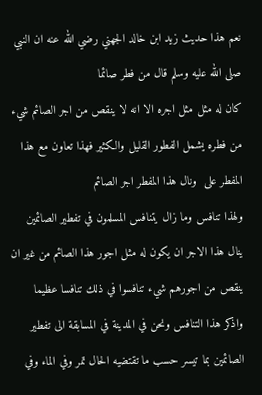نعم هذا حديث زيد ابن خالد الجهني رضي الله عنه ان النبي صلى الله عليه وسلم قال من فطر صائما
كان له مثل مثل اجره الا انه لا ينقص من اجر الصائم شيء من فطره يشمل الفطور القليل والكثير فهذا تعاون مع هذا المفطر على  ونال هذا المفطر اجر الصائم
ولهذا تنافس وما زال يتنافس المسلمون في تفطير الصائمين ينال هذا الاجر ان يكون له مثل اجور هذا الصائم من غير ان ينقص من اجورهم شيء تنافسوا في ذلك تنافسا عظيما
واذكر هذا التنافس ونحن في المدينة في المسابقة الى تفطير الصائمين بما تيسر حسب ما تقتضيه الحال تمر وفي الماء وفي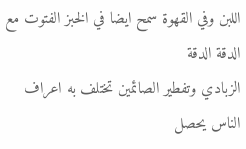اللبن وفي القهوة سمح ايضا في الخبز الفتوت مع الدقة الدقة
الزبادي وتفطير الصائمين تختلف به اعراف الناس يحصل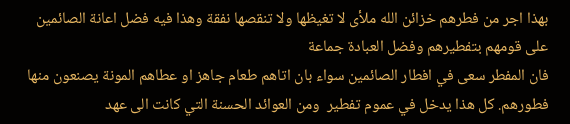بهذا اجر من فطرهم خزائن الله ملأى لا تغيظها ولا تنقصها نفقة وهذا فيه فضل اعانة الصائمين على قومهم بتفطيرهم وفضل العبادة جماعة
فان المفطر سعى في افطار الصائمين سواء بان اتاهم طعام جاهز او عطاهم المونة يصنعون منها فطورهم. كل هذا يدخل في عموم تفطير  ومن العوائد الحسنة التي كانت الى عهد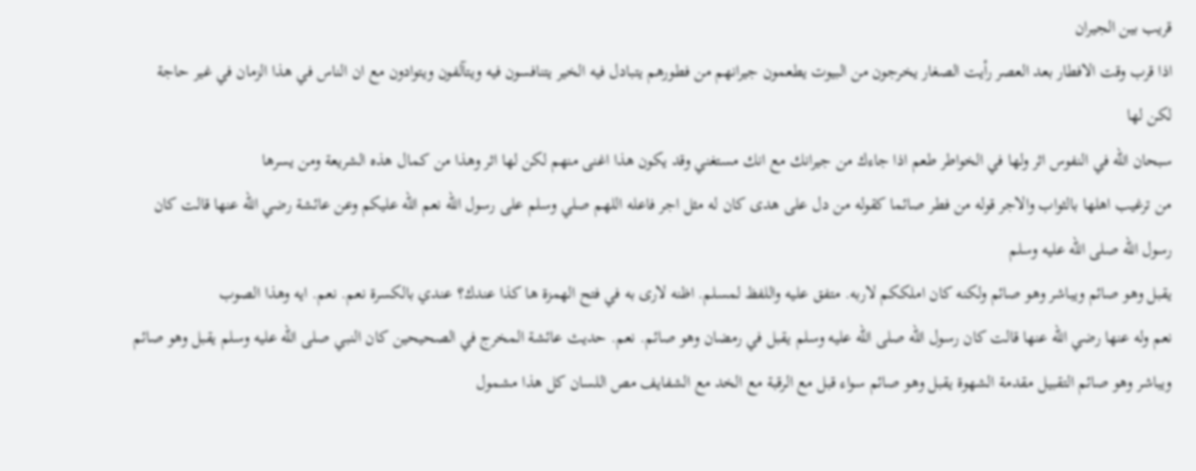قريب بين الجيران
اذا قرب وقت الافطار بعد العصر رأيت الصغار يخرجون من البيوت يطعمون جيرانهم من فطورهم يتبادل فيه الخير يتنافسون فيه ويتآلفون ويتوادون مع ان الناس في هذا الزمان في غير حاجة لكن لها
سبحان الله في النفوس اثر ولها في الخواطر طعم اذا جاءك من جيرانك مع انك مستغني وقد يكون هذا اغنى منهم لكن لها اثر وهذا من كمال هذه الشريعة ومن يسرها
من ترغيب اهلها بالثواب والاجر قوله من فطر صائما كقوله من دل على هدى كان له مثل اجر فاعله اللهم صلي وسلم على رسول الله نعم الله عليكم وعن عائشة رضي الله عنها قالت كان رسول الله صلى الله عليه وسلم
يقبل وهو صائم ويباشر وهو صائم ولكنه كان املككم لاربه. متفق عليه واللفظ لمسلم. اظنه لارى به في فتح الهمزة ها كذا عندك؟ عندي بالكسرة نعم. نعم. ايه وهذا الصوب
نعم وله عنها رضي الله عنها قالت كان رسول الله صلى الله عليه وسلم يقبل في رمضان وهو صائم. نعم. حديث عائشة المخرج في الصحيحين كان النبي صلى الله عليه وسلم يقبل وهو صائم
ويباشر وهو صائم التقبيل مقدمة الشهوة يقبل وهو صائم سواء قبل مع الرقبة مع الخد مع الشفايف مص اللسان كل هذا مشمول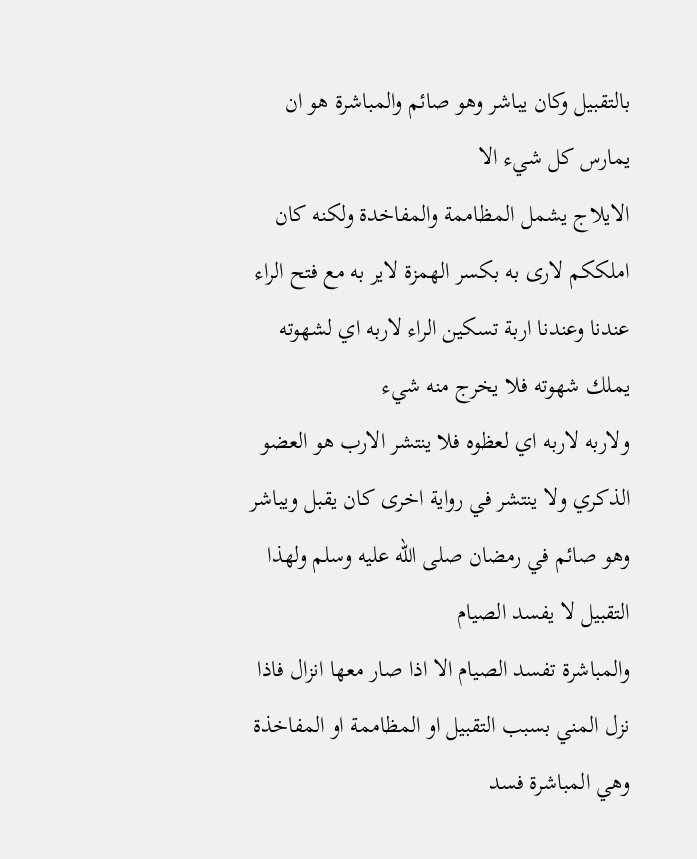بالتقبيل وكان يباشر وهو صائم والمباشرة هو ان يمارس كل شيء الا
الايلاج يشمل المظاممة والمفاخدة ولكنه كان املككم لارى به بكسر الهمزة لاير به مع فتح الراء عندنا وعندنا اربة تسكين الراء لاربه اي لشهوته يملك شهوته فلا يخرج منه شيء
ولاربه لاربه اي لعظوه فلا ينتشر الارب هو العضو الذكري ولا ينتشر في رواية اخرى كان يقبل ويباشر وهو صائم في رمضان صلى الله عليه وسلم ولهذا التقبيل لا يفسد الصيام
والمباشرة تفسد الصيام الا اذا صار معها انزال فاذا نزل المني بسبب التقبيل او المظاممة او المفاخذة وهي المباشرة فسد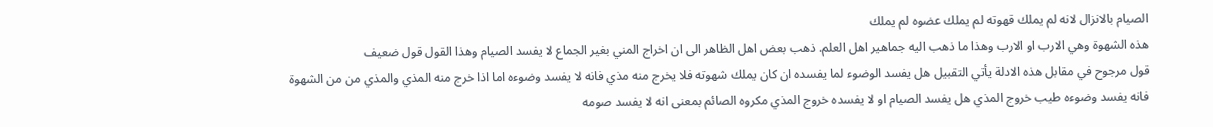الصيام بالانزال لانه لم يملك قهوته لم يملك عضوه لم يملك
هذه الشهوة وهي الارب او الارب وهذا ما ذهب اليه جماهير اهل العلم. ذهب بعض اهل الظاهر الى ان اخراج المني بغير الجماع لا يفسد الصيام وهذا القول قول ضعيف
قول مرجوح في مقابل هذه الادلة يأتي التقبيل هل يفسد الوضوء لما يفسده ان كان يملك شهوته فلا يخرج منه مذي فانه لا يفسد وضوءه اما اذا خرج منه المذي والمذي من من الشهوة
فانه يفسد وضوءه طيب خروج المذي هل يفسد الصيام او لا يفسده خروج المذي مكروه الصائم بمعنى انه لا يفسد صومه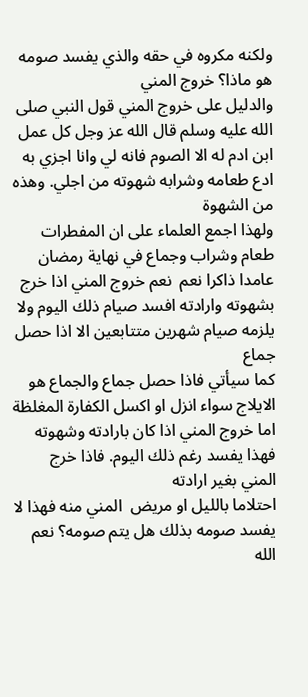ولكنه مكروه في حقه والذي يفسد صومه هو ماذا؟ خروج المني
والدليل على خروج المني قول النبي صلى الله عليه وسلم قال الله عز وجل كل عمل ابن ادم له الا الصوم فانه لي وانا اجزي به ادع طعامه وشرابه شهوته من اجلي. وهذه من الشهوة
ولهذا اجمع العلماء على ان المفطرات طعام وشراب وجماع في نهاية رمضان عامدا ذاكرا نعم  نعم خروج المني اذا خرج بشهوته وارادته افسد صيام ذلك اليوم ولا يلزمه صيام شهرين متتابعين الا اذا حصل جماع
كما سيأتي فاذا حصل جماع والجماع هو الايلاج سواء انزل او اكسل الكفارة المغلظة اما خروج المني اذا كان بارادته وشهوته فهذا يفسد رغم ذلك اليوم. فاذا خرج المني بغير ارادته
احتلاما بالليل او مريض  المني منه فهذا لا يفسد صومه بذلك هل يتم صومه؟ نعم الله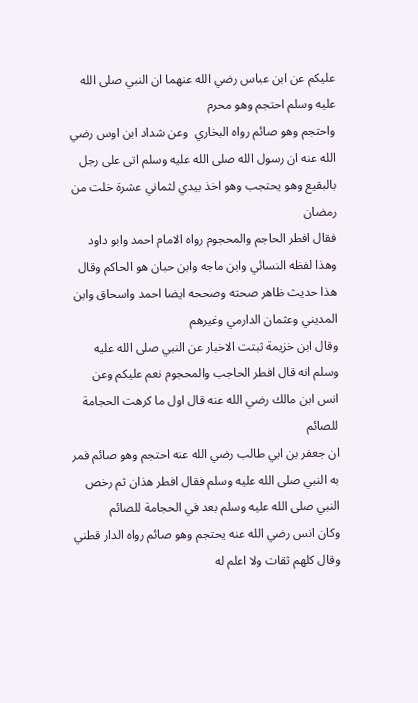عليكم عن ابن عباس رضي الله عنهما ان النبي صلى الله عليه وسلم احتجم وهو محرم
واحتجم وهو صائم رواه البخاري  وعن شداد ابن اوس رضي الله عنه ان رسول الله صلى الله عليه وسلم اتى على رجل بالبقيع وهو يحتجب وهو اخذ بيدي لثماني عشرة خلت من رمضان
فقال افطر الحاجم والمحجوم رواه الامام احمد وابو داود وهذا لفظه النسائي وابن ماجه وابن حبان هو الحاكم وقال هذا حديث ظاهر صحته وصححه ايضا احمد واسحاق وابن المديني وعثمان الدارمي وغيرهم
وقال ابن خزيمة ثبتت الاخبار عن النبي صلى الله عليه وسلم انه قال افطر الحاجب والمحجوم نعم عليكم وعن انس ابن مالك رضي الله عنه قال اول ما كرهت الحجامة للصائم
ان جعفر بن ابي طالب رضي الله عنه احتجم وهو صائم فمر به النبي صلى الله عليه وسلم فقال افطر هذان ثم رخص النبي صلى الله عليه وسلم بعد في الحجامة للصائم
وكان انس رضي الله عنه يحتجم وهو صائم رواه الدار قطني وقال كلهم ثقات ولا اعلم له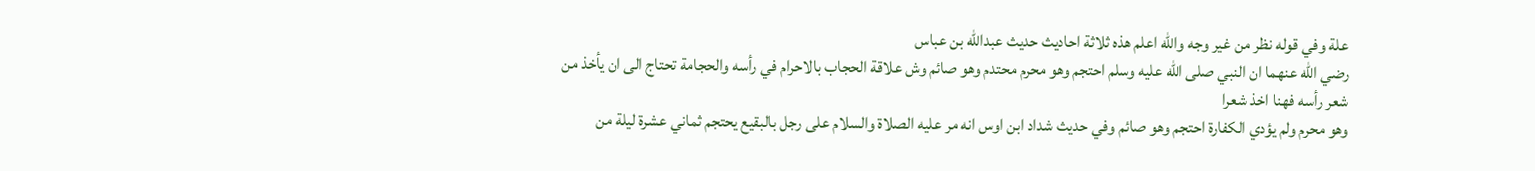علة وفي قوله نظر من غير وجه والله اعلم هذه ثلاثة احاديث حديث عبدالله بن عباس
رضي الله عنهما ان النبي صلى الله عليه وسلم احتجم وهو محرم محتدم وهو صائم وش علاقة الحجاب بالاحرام في رأسه والحجامة تحتاج الى ان يأخذ من شعر رأسه فهنا اخذ شعرا
وهو محرم ولم يؤدي الكفارة احتجم وهو صائم وفي حديث شداد ابن اوس انه مر عليه الصلاة والسلام على رجل بالبقيع يحتجم ثماني عشرة ليلة من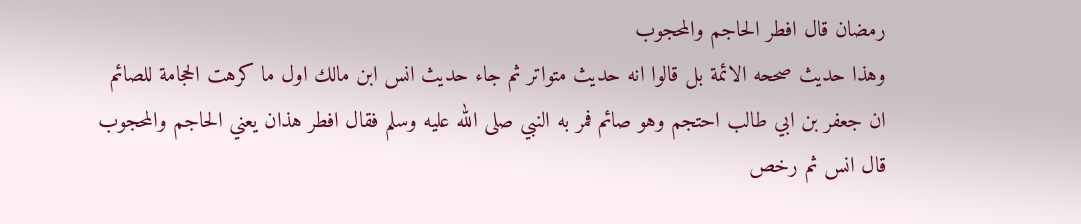رمضان قال افطر الحاجم والمحجوب
وهذا حديث صححه الائمة بل قالوا انه حديث متواتر ثم جاء حديث انس ابن مالك اول ما كرهت الحجامة للصائم ان جعفر بن ابي طالب احتجم وهو صائم فمر به النبي صلى الله عليه وسلم فقال افطر هذان يعني الحاجم والمحجوب
قال انس ثم رخص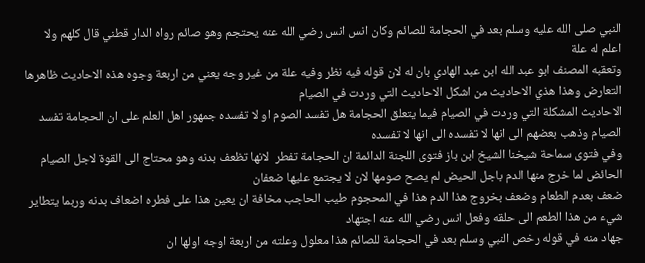النبي صلى الله عليه وسلم بعد في الحجامة للصائم وكان انس انس رضي الله عنه يحتجم وهو صائم رواه الدار قطني قال كلهم ولا اعلم له علة
وتعقبه المصنف ابو عبد الله ابن عبد الهادي بان له لان قوله فيه نظر وفيه علة من غير وجه يعني من اربعة وجوه هذه الاحاديث ظاهرها التعارض وهذا هذي الاحاديث من اشكل الاحاديث التي وردت في الصيام
الاحاديث المشكلة التي وردت في الصيام فيما يتعلق الحجامة هل تفسد الصوم او لا تفسده جمهور اهل العلم على ان الحجامة تفسد الصيام وذهب بعضهم الى انها لا تفسده الى انها لا تفسده
وفي فتوى سماحة شيخنا الشيخ ابن باز فتوى اللجنة الدائمة ان الحجامة تفطر  لانها تظعف بدنه وهو محتاج الى القوة لاجل الصيام الحائض لما خرج منها الدم باجل الحيض لم يصح صومها لان لا يجتمع عليها ضعفان
ضعف بعدم الطعام وضعف بخروج هذا الدم هذا في المحجوم طيب الحاجب مخافة ان يعين هذا على فطره اضعاف بدنه وربما يتطاير شيء من هذا الطعم الى حلقه وفعل انس رضي الله عنه اجتهاد
جهاد منه في قوله رخص النبي وسلم بعد في الحجامة للصائم هذا معلول وعلته من اربعة اوجه اولها ان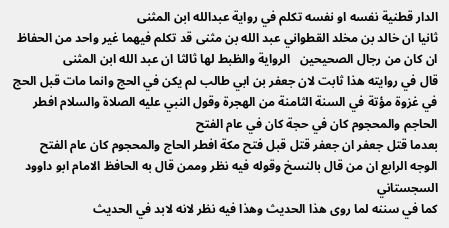الدار قطنية نفسه او نفسه تكلم في رواية عبدالله ابن المثنى
ثانيا ان خالد بن مخلد القطواني عبد الله بن مثنى قد تكلم فيهما غير واحد من الحفاظ ان كان من رجال الصحيحين   الرواية والظبط لها ثالثا ان عبد الله ابن المثنى
قال في روايته هذا ثابت لان جعفر بن ابي طالب لم يكن في الحج وانما مات قبل الحج في غزوة مؤتة في السنة الثامنة من الهجرة وقول النبي عليه الصلاة والسلام افطر الحاجم والمحجوم كان في حجة كان في عام الفتح
بعدما قتل جعفر ان جعفر قتل قبل فتح مكة افطر الحاج والمحجوم كان عام الفتح الوجه الرابع ان من قال بالنسخ وقوله فيه نظر وممن قال به الحافظ الامام ابو داوود السجستاني
كما في سننه لما روى هذا الحديث وهذا فيه نظر لانه لابد في الحديث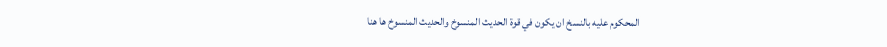المحكوم عليه بالنسخ ان يكون في قوة الحديث المنسوخ والحديث المنسوخ ها هنا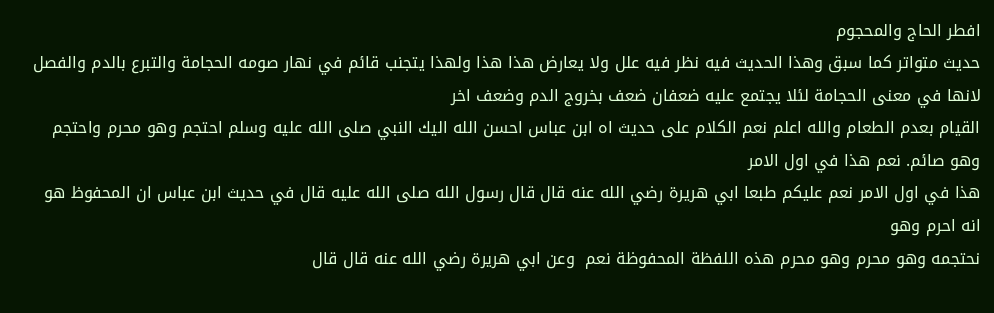افطر الحاج والمحجوم
حديث متواتر كما سبق وهذا الحديث فيه نظر فيه علل ولا يعارض هذا هذا ولهذا يتجنب قائم في نهار صومه الحجامة والتبرع بالدم والفصل لانها في معنى الحجامة لئلا يجتمع عليه ضعفان ضعف بخروج الدم وضعف اخر
القيام بعدم الطعام والله اعلم نعم الكلام على حديث اه ابن عباس احسن الله اليك النبي صلى الله عليه وسلم احتجم وهو محرم واحتجم وهو صائم. نعم هذا في اول الامر
هذا في اول الامر نعم عليكم طبعا ابي هريرة رضي الله عنه قال قال رسول الله صلى الله عليه قال في حديث ابن عباس ان المحفوظ هو انه احرم وهو
نحتجمه وهو محرم وهو محرم هذه اللفظة المحفوظة نعم  وعن ابي هريرة رضي الله عنه قال قال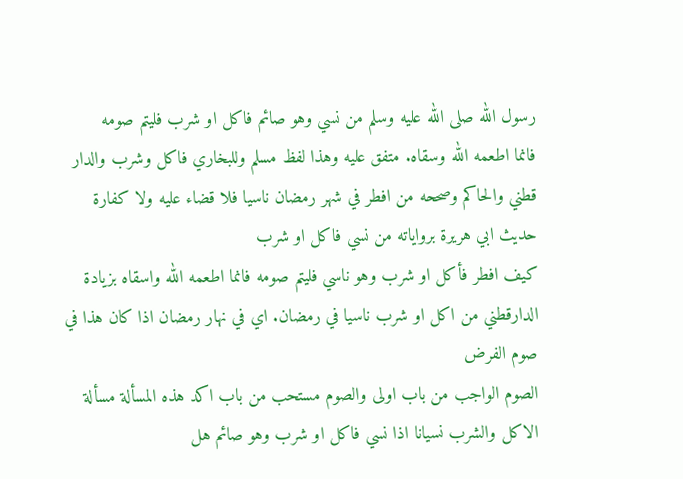رسول الله صلى الله عليه وسلم من نسي وهو صائم فاكل او شرب فليتم صومه
فانما اطعمه الله وسقاه. متفق عليه وهذا لفظ مسلم وللبخاري فاكل وشرب والدار قطني والحاكم وصححه من افطر في شهر رمضان ناسيا فلا قضاء عليه ولا كفارة حديث ابي هريرة برواياته من نسي فاكل او شرب
كيف افطر فأكل او شرب وهو ناسي فليتم صومه فانما اطعمه الله واسقاه بزيادة الدارقطني من اكل او شرب ناسيا في رمضان. اي في نهار رمضان اذا كان هذا في صوم الفرض
الصوم الواجب من باب اولى والصوم مستحب من باب اكد هذه المسألة مسألة الاكل والشرب نسيانا اذا نسي فاكل او شرب وهو صائم هل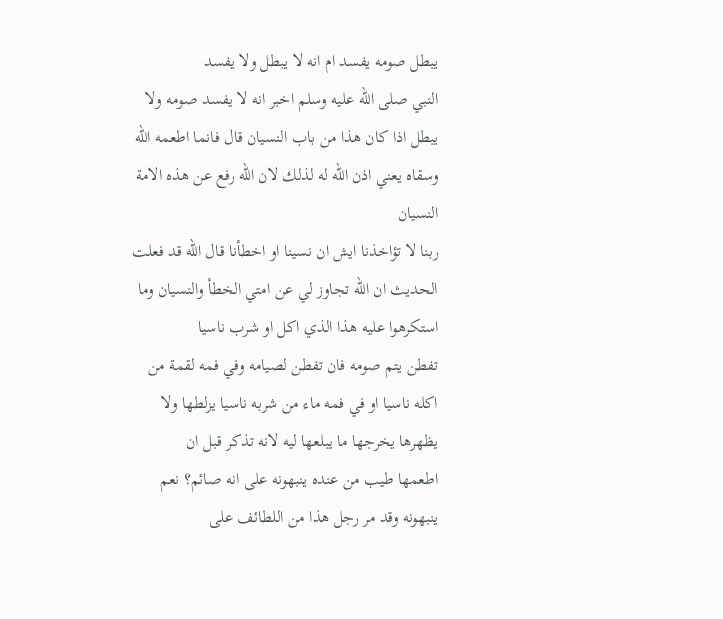يبطل صومه يفسد ام انه لا يبطل ولا يفسد
النبي صلى الله عليه وسلم اخبر انه لا يفسد صومه ولا يبطل اذا كان هذا من باب النسيان قال فانما اطعمه الله وسقاه يعني اذن الله له لذلك لان الله رفع عن هذه الامة النسيان
ربنا لا تؤاخذنا ايش ان نسينا او اخطأنا قال الله قد فعلت الحديث ان الله تجاوز لي عن امتي الخطأ والنسيان وما استكرهوا عليه هذا الذي اكل او شرب ناسيا
تفطن يتم صومه فان تفطن لصيامه وفي فمه لقمة من اكله ناسيا او في فمه ماء من شربه ناسيا يزلطها ولا يظهرها يخرجها ما يبلعها ليه لانه تذكر قبل ان
اطعمها طيب من عنده ينبهونه على انه صائم؟ نعم ينبهونه وقد مر رجل هذا من اللطائف على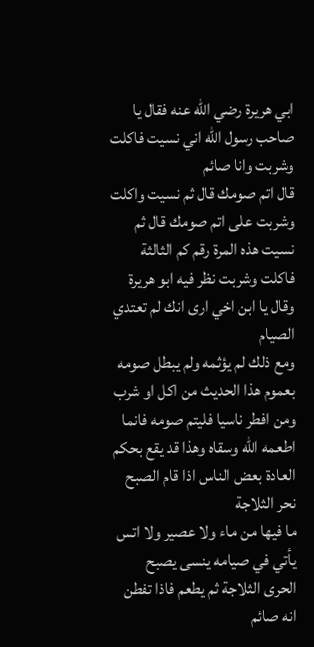ابي هريرة رضي الله عنه فقال يا صاحب رسول الله اني نسيت فاكلت وشربت وانا صائم
قال اتم صومك قال ثم نسيت واكلت وشربت على اتم صومك قال ثم نسيت هذه المرة رقم كم الثالثة فاكلت وشربت نظر فيه ابو هريرة وقال يا ابن اخي ارى انك لم تعتدي الصيام
ومع ذلك لم يؤثمه ولم يبطل صومه بعموم هذا الحديث من اكل او شرب ومن افطر ناسيا فليتم صومه فانما اطعمه الله وسقاه وهذا قد يقع بحكم العادة بعض الناس اذا قام الصبح نحر الثلاجة
ما فيها من ماء ولا عصير ولا اتس يأتي في صيامه ينسى يصبح الحرى الثلاجة ثم يطعم فاذا تفطن انه صائم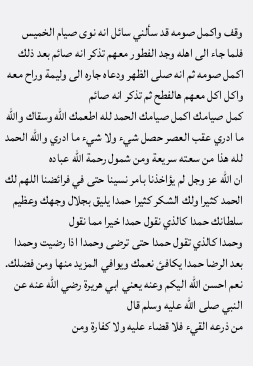وقف واكمل صومه قد سألني سائل انه نوى صيام الخميس
فلما جاء الى اهله وجد الفطور معهم تذكر انه صائم بعد ذلك اكمل صومه ثم انه صلى الظهر ودعاه جاره الى وليمة وراح معه واكل اكل معهم هالفطح ثم تذكر انه صائم
كمل صيامك اكمل صيامك الحمد لله اطعمك الله وسقاك والله ما ادري عقب العصر حصل شيء ولا شيء ما ادري والله الحمد لله هذا من سعته سريعة ومن شمول رحمة الله عباده
ان الله عز وجل لم يؤاخذنا بامر نسينا حتى في فرائضنا اللهم لك الحمد كثيرا ولك الشكر كثيرا حمدا يليق بجلال وجهك وعظيم سلطانك حمدا كالذي نقول حمدا خيرا مما نقول
وحمدا كالذي تقول حمدا حتى ترضى وحمدا اذا رضيت وحمدا بعد الرضا حمدا يكافئ نعمك ويوافي المزيد منها ومن فضلك. نعم احسن الله اليكم وعنه يعني ابي هريرة رضي الله عنه عن النبي صلى الله عليه وسلم قال
من ذرعه القيء فلا قضاء عليه ولا كفارة ومن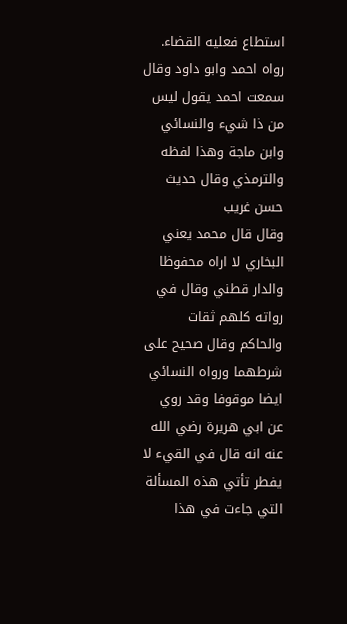استطاع فعليه القضاء. رواه احمد وابو داود وقال سمعت احمد يقول ليس من ذا شيء والنسائي وابن ماجة وهذا لفظه والترمذي وقال حديث حسن غريب
وقال قال محمد يعني البخاري لا اراه محفوظا والدار قطني وقال في رواته كلهم ثقات والحاكم وقال صحيح على شرطهما ورواه النسائي ايضا موقوفا وقد روي عن ابي هريرة رضي الله عنه انه قال في القيء لا
يفطر تأتي هذه المسألة التي جاءت في هذا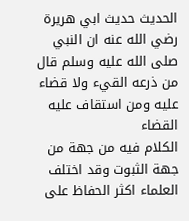الحديث حديث ابي هريرة رضي الله عنه ان النبي صلى الله عليه وسلم قال من ذرعه القيء ولا قضاء عليه ومن استقاف عليه القضاء
الكلام فيه من جهة من جهة الثبوت وقد اختلف العلماء اكثر الحفاظ على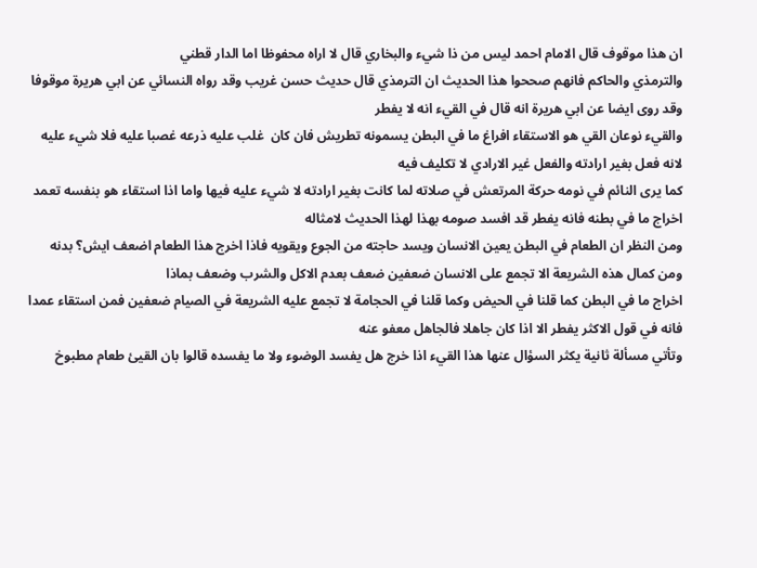ان هذا موقوف قال الامام احمد ليس من ذا شيء والبخاري قال لا اراه محفوظا اما الدار قطني
والترمذي والحاكم فانهم صححوا هذا الحديث ان الترمذي قال حديث حسن غريب وقد رواه النسائي عن ابي هريرة موقوفا وقد روى ايضا عن ابي هريرة انه قال في القيء انه لا يفطر
والقيء نوعان القي هو الاستقاء افراغ ما في البطن يسمونه تطريش فان كان  غلب عليه ذرعه غصبا عليه فلا شيء عليه لانه فعل بغير ارادته والفعل غير الارادي لا تكليف فيه
كما يرى النائم في نومه حركة المرتعش في صلاته لما كانت بغير ارادته لا شيء عليه فيها واما اذا استقاء هو بنفسه تعمد اخراج ما في بطنه فانه يفطر قد افسد صومه بهذا لهذا الحديث لامثاله
ومن النظر ان الطعام في البطن يعين الانسان ويسد حاجته من الجوع ويقويه فاذا اخرج هذا الطعام اضعف ايش؟ بدنه ومن كمال هذه الشريعة الا تجمع على الانسان ضعفين ضعف بعدم الاكل والشرب وضعف بماذا
اخراج ما في البطن كما قلنا في الحيض وكما قلنا في الحجامة لا تجمع عليه الشريعة في الصيام ضعفين فمن استقاء عمدا فانه في قول الاكثر يفطر الا اذا كان جاهلا فالجاهل معفو عنه
وتأتي مسألة ثانية يكثر السؤال عنها هذا القيء اذا خرج هل يفسد الوضوء ولا ما يفسده قالوا بان القيئ طعام مطبوخ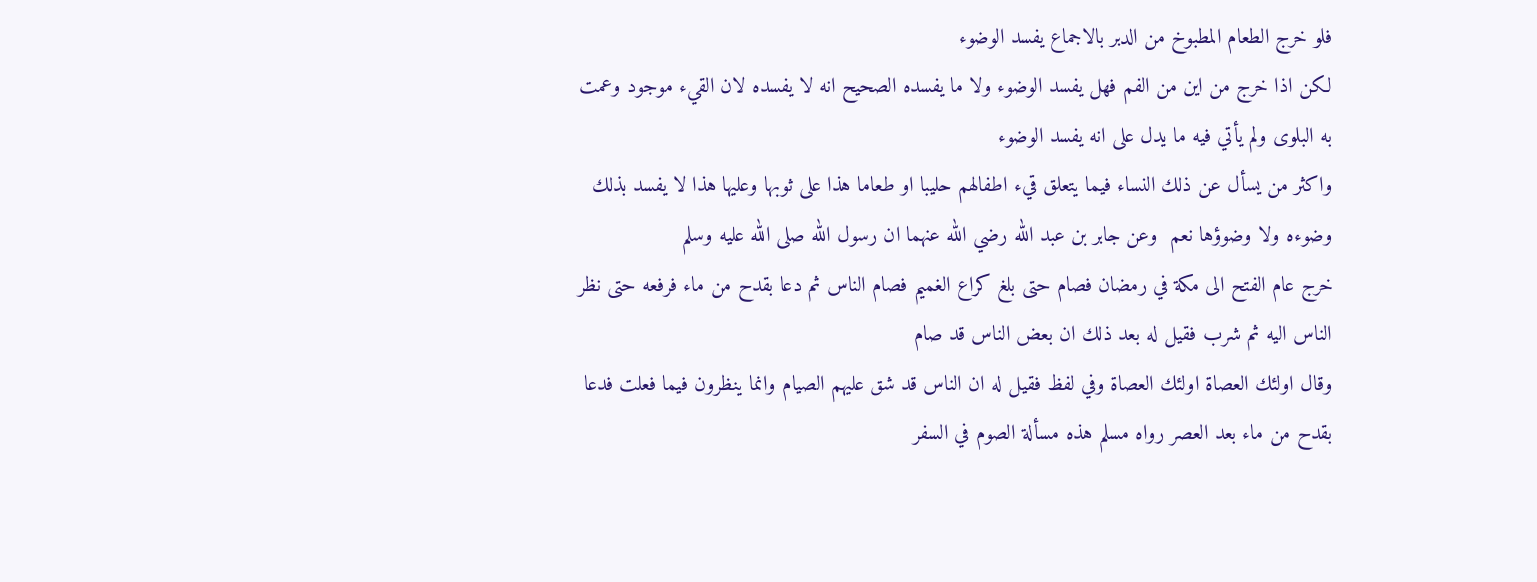فلو خرج الطعام المطبوخ من الدبر بالاجماع يفسد الوضوء
لكن اذا خرج من اين من الفم فهل يفسد الوضوء ولا ما يفسده الصحيح انه لا يفسده لان القيء موجود وعمت به البلوى ولم يأتي فيه ما يدل على انه يفسد الوضوء
واكثر من يسأل عن ذلك النساء فيما يتعلق قيء اطفالهم حليبا او طعاما هذا على ثوبها وعليها هذا لا يفسد بذلك وضوءه ولا وضوؤها نعم  وعن جابر بن عبد الله رضي الله عنهما ان رسول الله صلى الله عليه وسلم
خرج عام الفتح الى مكة في رمضان فصام حتى بلغ كراع الغميم فصام الناس ثم دعا بقدح من ماء فرفعه حتى نظر الناس اليه ثم شرب فقيل له بعد ذلك ان بعض الناس قد صام
وقال اولئك العصاة اولئك العصاة وفي لفظ فقيل له ان الناس قد شق عليهم الصيام وانما ينظرون فيما فعلت فدعا بقدح من ماء بعد العصر رواه مسلم هذه مسألة الصوم في السفر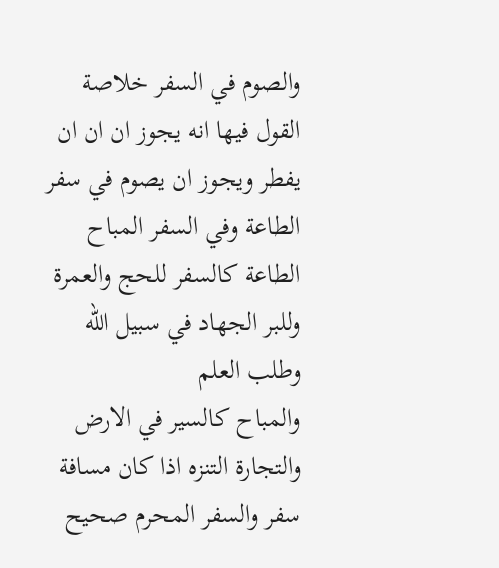والصوم في السفر خلاصة القول فيها انه يجوز ان ان ان يفطر ويجوز ان يصوم في سفر الطاعة وفي السفر المباح الطاعة كالسفر للحج والعمرة وللبر الجهاد في سبيل الله وطلب العلم
والمباح كالسير في الارض والتجارة التنزه اذا كان مسافة سفر والسفر المحرم صحيح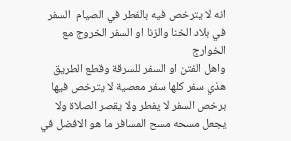انه لا يترخص فيه بالفطر في الصيام  السفر في بلاد الخنا والزنا او السفر الخروج مع الخوارج
واهل الفتن او السفر للسرقة وقطع الطريق هذي سفر كلها سفر معصية لا يترخص فيها برخص السفر لا يفطر ولا يقصر الصلاة ولا يجعل مسحه مسح المسافر ما هو الافضل في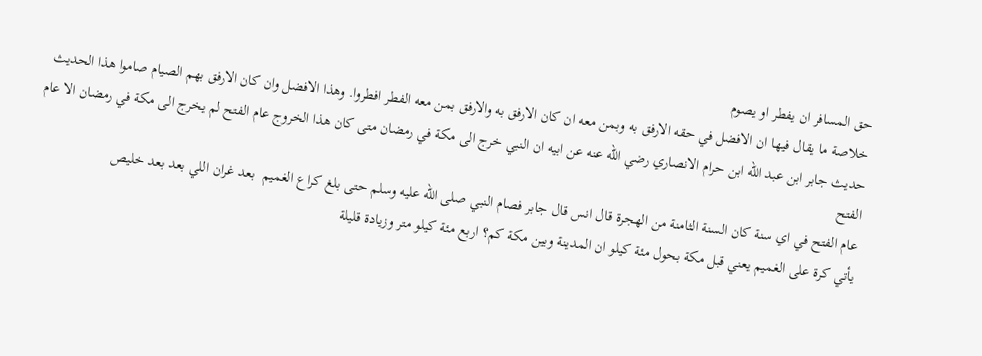حق المسافر ان يفطر او يصوم
خلاصة ما يقال فيها ان الافضل في حقه الارفق به وبمن معه ان كان الارفق به والارفق بمن معه الفطر افطروا. وهذا الافضل وان كان الارفق بهم الصيام صاموا هذا الحديث
حديث جابر ابن عبد الله ابن حرام الانصاري رضي الله عنه عن ابيه ان النبي خرج الى مكة في رمضان متى كان هذا الخروج عام الفتح لم يخرج الى مكة في رمضان الا عام الفتح
عام الفتح في اي سنة كان السنة الثامنة من الهجرة قال انس قال جابر فصام النبي صلى الله عليه وسلم حتى بلغ كراع الغميم  بعد غران اللي بعد بعد خليص
يأتي كرة على الغميم يعني قبل مكة بحول مئة كيلو ان المدينة وبين مكة كم؟ اربع مئة كيلو متر وزيادة قليلة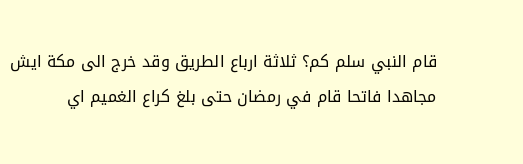قام النبي سلم كم؟ ثلاثة ارباع الطريق وقد خرج الى مكة ايش
مجاهدا فاتحا قام في رمضان حتى بلغ كراع الغميم اي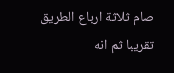صام ثلاثة ارباع الطريق تقريبا ثم انه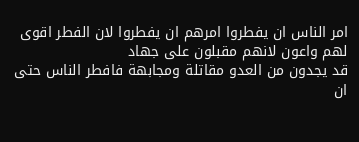امر الناس ان يفطروا امرهم ان يفطروا لان الفطر اقوى لهم واعون لانهم مقبلون على جهاد
قد يجدون من العدو مقاتلة ومجابهة فافطر الناس حتى ان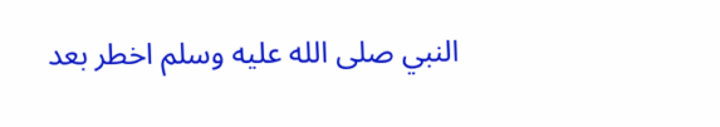النبي صلى الله عليه وسلم اخطر بعد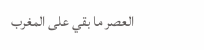العصر ما بقي على المغرب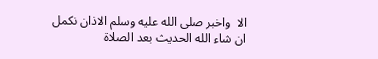الا  واخبر صلى الله عليه وسلم الاذان نكمل ان شاء الله الحديث بعد الصلاة